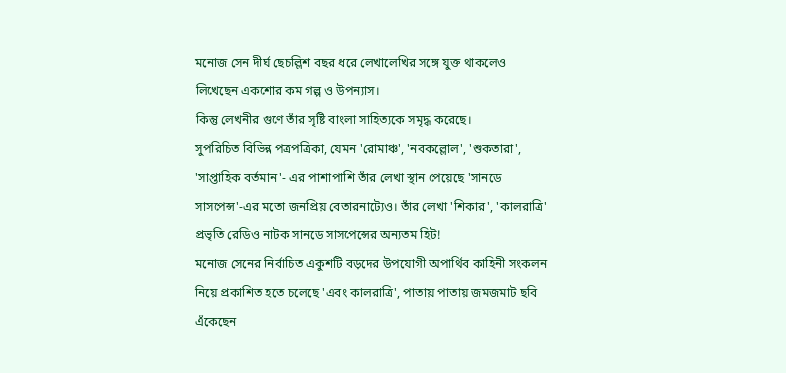মনোজ সেন দীর্ঘ ছেচল্লিশ বছর ধরে লেখালেখির সঙ্গে যুক্ত থাকলেও লিখেছেন একশোর কম গল্প ও উপন্যাস।
কিন্তু লেখনীর গুণে তাঁর সৃষ্টি বাংলা সাহিত্যকে সমৃদ্ধ করেছে।
সুপরিচিত বিভিন্ন পত্রপত্রিকা, যেমন 'রোমাঞ্চ', 'নবকল্লোল', 'শুকতারা', 'সাপ্তাহিক বর্তমান'- এর পাশাপাশি তাঁর লেখা স্থান পেয়েছে 'সানডে সাসপেন্স'-এর মতো জনপ্রিয় বেতারনাট্যেও। তাঁর লেখা 'শিকার', 'কালরাত্রি' প্রভৃতি রেডিও নাটক সানডে সাসপেন্সের অন্যতম হিট!
মনোজ সেনের নির্বাচিত একুশটি বড়দের উপযোগী অপার্থিব কাহিনী সংকলন নিয়ে প্রকাশিত হতে চলেছে 'এবং কালরাত্রি', পাতায় পাতায় জমজমাট ছবি এঁকেছেন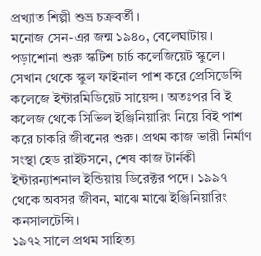প্রখ্যাত শিল্পী শুভ্র চক্রবর্তী।
মনোজ সেন-এর জন্ম ১৯৪০, বেলেঘাটায়। পড়াশোনা শুরু স্কটিশ চার্চ কলেজিয়েট স্কুলে। সেখান থেকে স্কুল ফাইনাল পাশ করে প্রেসিডেন্সি কলেজে ইন্টারমিডিয়েট সায়েন্স। অতঃপর বি ই কলেজ থেকে সিভিল ইঞ্জিনিয়ারিং নিয়ে বিই পাশ করে চাকরি জীবনের শুরু। প্রথম কাজ ভারী নির্মাণ সংস্থা হেড রাইটসনে, শেষ কাজ টার্নকী ইন্টারন্যাশনাল ইন্ডিয়ায় ডিরেক্টর পদে। ১৯৯৭ থেকে অবসর জীবন, মাঝে মাঝে ইঞ্জিনিয়ারিং কনসালটেন্সি।
১৯৭২ সালে প্রথম সাহিত্য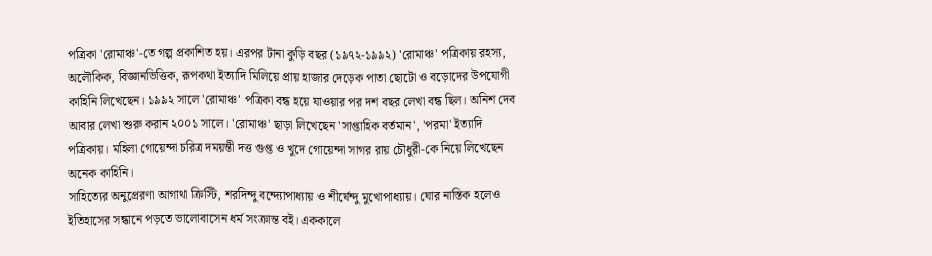পত্রিকা 'রোমাঞ্চ'-তে গল্প প্রকাশিত হয়। এরপর টানা কুড়ি বছর (১৯৭২-১৯৯২) 'রোমাঞ্চ' পত্রিকায় রহস্য, অলৌকিক, বিজ্ঞানভিত্তিক, রূপকথা ইত্যাদি মিলিয়ে প্রায় হাজার দেড়েক পাতা ছোটো ও বড়োদের উপযোগী কাহিনি লিখেছেন। ১৯৯২ সালে 'রোমাঞ্চ' পত্রিকা বন্ধ হয়ে যাওয়ার পর দশ বছর লেখা বন্ধ ছিল। অনিশ দেব আবার লেখা শুরু করান ২০০১ সালে। 'রোমাঞ্চ' ছাড়া লিখেছেন 'সাপ্তাহিক বর্তমান', 'পরমা' ইত্যাদি পত্রিকায়। মহিলা গোয়েন্দা চরিত্র দময়ন্তী দত্ত গুপ্ত ও খুদে গোয়েন্দা সাগর রায় চৌধুরী-কে নিয়ে লিখেছেন অনেক কাহিনি।
সাহিত্যের অনুপ্রেরণা আগাথা ক্রিস্টি, শরদিন্দু বন্দ্যোপাধ্যায় ও শীর্ষেন্দু মুখোপাধ্যায়। ঘোর নাস্তিক হলেও ইতিহাসের সন্ধানে পড়তে ভালোবাসেন ধর্ম সংক্রান্ত বই। এককালে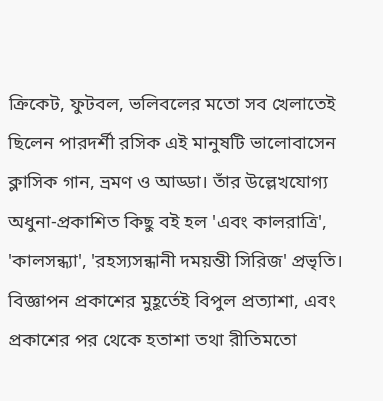ক্রিকেট, ফুটবল, ভলিবলের মতো সব খেলাতেই ছিলেন পারদর্শী রসিক এই মানুষটি ভালোবাসেন ক্লাসিক গান, ভ্রমণ ও আড্ডা। তাঁর উল্লেখযোগ্য অধুনা-প্রকাশিত কিছু বই হল 'এবং কালরাত্রি', 'কালসন্ধ্যা', 'রহস্যসন্ধানী দময়ন্তী সিরিজ' প্রভৃতি।
বিজ্ঞাপন প্রকাশের মুহূর্তেই বিপুল প্রত্যাশা, এবং প্রকাশের পর থেকে হতাশা তথা রীতিমতো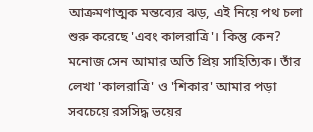আক্রমণাত্মক মন্তব্যের ঝড়, এই নিয়ে পথ চলা শুরু করেছে 'এবং কালরাত্রি'। কিন্তু কেন? মনোজ সেন আমার অতি প্রিয় সাহিত্যিক। তাঁর লেখা 'কালরাত্রি' ও 'শিকার' আমার পড়া সবচেয়ে রসসিদ্ধ ভয়ের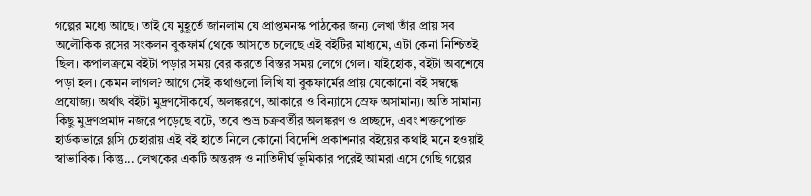গল্পের মধ্যে আছে। তাই যে মুহূর্তে জানলাম যে প্রাপ্তমনস্ক পাঠকের জন্য লেখা তাঁর প্রায় সব অলৌকিক রসের সংকলন বুকফার্ম থেকে আসতে চলেছে এই বইটির মাধ্যমে, এটা কেনা নিশ্চিতই ছিল। কপালক্রমে বইটা পড়ার সময় বের করতে বিস্তর সময় লেগে গেল। যাইহোক, বইটা অবশেষে পড়া হল। কেমন লাগল? আগে সেই কথাগুলো লিখি যা বুকফার্মের প্রায় যেকোনো বই সম্বন্ধে প্রযোজ্য। অর্থাৎ বইটা মুদ্রণসৌকর্যে, অলঙ্করণে, আকারে ও বিন্যাসে স্রেফ অসামান্য। অতি সামান্য কিছু মুদ্রণপ্রমাদ নজরে পড়েছে বটে, তবে শুভ্র চক্রবর্তীর অলঙ্করণ ও প্রচ্ছদে, এবং শক্তপোক্ত হার্ডকভারে গ্লসি চেহারায় এই বই হাতে নিলে কোনো বিদেশি প্রকাশনার বইয়ের কথাই মনে হওয়াই স্বাভাবিক। কিন্তু... লেখকের একটি অন্তরঙ্গ ও নাতিদীর্ঘ ভূমিকার পরেই আমরা এসে গেছি গল্পের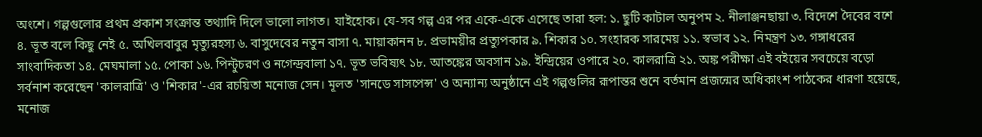অংশে। গল্পগুলোর প্রথম প্রকাশ সংক্রান্ত তথ্যাদি দিলে ভালো লাগত। যাইহোক। যে-সব গল্প এর পর একে-একে এসেছে তারা হল: ১. ছুটি কাটাল অনুপম ২. নীলাঞ্জনছায়া ৩. বিদেশে দৈবের বশে ৪. ভূত বলে কিছু নেই ৫. অখিলবাবুর মৃত্যুরহস্য ৬. বাসুদেবের নতুন বাসা ৭. মায়াকানন ৮. প্রভাময়ীর প্রত্যুপকার ৯. শিকার ১০. সংহারক সারমেয় ১১. স্বভাব ১২. নিমন্ত্রণ ১৩. গঙ্গাধরের সাংবাদিকতা ১৪. মেঘমালা ১৫. পোকা ১৬. পিন্টুচরণ ও নগেন্দ্রবালা ১৭. ভূত ভবিষ্যৎ ১৮. আতঙ্কের অবসান ১৯. ইন্দ্রিয়ের ওপারে ২০. কালরাত্রি ২১. অঙ্ক পরীক্ষা এই বইয়ের সবচেয়ে বড়ো সর্বনাশ করেছেন 'কালরাত্রি' ও 'শিকার'-এর রচয়িতা মনোজ সেন। মূলত 'সানডে সাসপেন্স' ও অন্যান্য অনুষ্ঠানে এই গল্পগুলির রূপান্তর শুনে বর্তমান প্রজন্মের অধিকাংশ পাঠকের ধারণা হয়েছে, মনোজ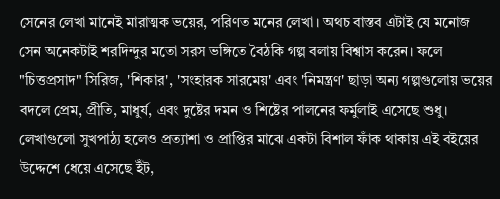সেনের লেখা মানেই মারাত্মক ভয়ের, পরিণত মনের লেখা। অথচ বাস্তব এটাই যে মনোজ সেন অনেকটাই শরদিন্দুর মতো সরস ভঙ্গিতে বৈঠকি গল্প বলায় বিশ্বাস করেন। ফলে "চিত্তপ্রসাদ" সিরিজ, 'শিকার', 'সংহারক সারমেয়' এবং 'নিমন্ত্রণ' ছাড়া অন্য গল্পগুলোয় ভয়ের বদলে প্রেম, প্রীতি, মাধুর্য, এবং দুষ্টের দমন ও শিষ্টের পালনের ফর্মুলাই এসেছে শুধু। লেখাগুলো সুখপাঠ্য হলেও প্রত্যাশা ও প্রাপ্তির মাঝে একটা বিশাল ফাঁক থাকায় এই বইয়ের উদ্দেশে ধেয়ে এসেছে ইঁট,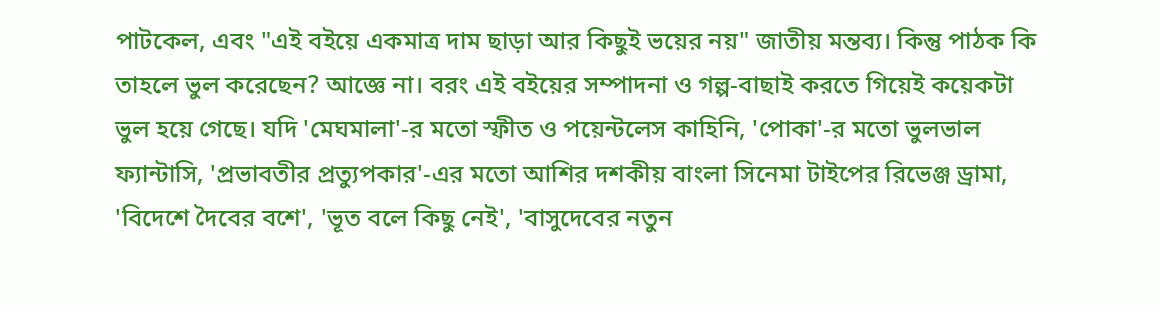পাটকেল, এবং "এই বইয়ে একমাত্র দাম ছাড়া আর কিছুই ভয়ের নয়" জাতীয় মন্তব্য। কিন্তু পাঠক কি তাহলে ভুল করেছেন? আজ্ঞে না। বরং এই বইয়ের সম্পাদনা ও গল্প-বাছাই করতে গিয়েই কয়েকটা ভুল হয়ে গেছে। যদি 'মেঘমালা'-র মতো স্ফীত ও পয়েন্টলেস কাহিনি, 'পোকা'-র মতো ভুলভাল ফ্যান্টাসি, 'প্রভাবতীর প্রত্যুপকার'-এর মতো আশির দশকীয় বাংলা সিনেমা টাইপের রিভেঞ্জ ড্রামা, 'বিদেশে দৈবের বশে', 'ভূত বলে কিছু নেই', 'বাসুদেবের নতুন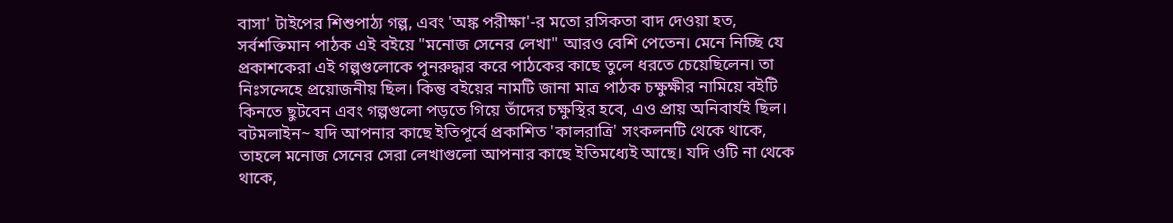বাসা' টাইপের শিশুপাঠ্য গল্প, এবং 'অঙ্ক পরীক্ষা'-র মতো রসিকতা বাদ দেওয়া হত, সর্বশক্তিমান পাঠক এই বইয়ে "মনোজ সেনের লেখা" আরও বেশি পেতেন। মেনে নিচ্ছি যে প্রকাশকেরা এই গল্পগুলোকে পুনরুদ্ধার করে পাঠকের কাছে তুলে ধরতে চেয়েছিলেন। তা নিঃসন্দেহে প্রয়োজনীয় ছিল। কিন্তু বইয়ের নামটি জানা মাত্র পাঠক চক্ষুক্ষীর নামিয়ে বইটি কিনতে ছুটবেন এবং গল্পগুলো পড়তে গিয়ে তাঁদের চক্ষুস্থির হবে, এও প্রায় অনিবার্যই ছিল। বটমলাইন~ যদি আপনার কাছে ইতিপূর্বে প্রকাশিত 'কালরাত্রি' সংকলনটি থেকে থাকে, তাহলে মনোজ সেনের সেরা লেখাগুলো আপনার কাছে ইতিমধ্যেই আছে। যদি ওটি না থেকে থাকে,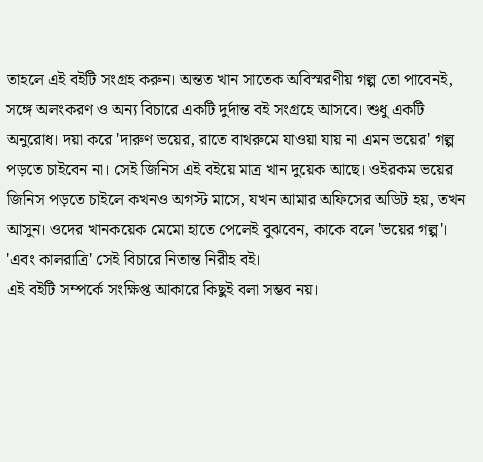তাহলে এই বইটি সংগ্রহ করুন। অন্তত খান সাতেক অবিস্মরণীয় গল্প তো পাবেনই, সঙ্গে অলংকরণ ও অন্য বিচারে একটি দুর্দান্ত বই সংগ্রহে আসবে। শুধু একটি অনুরোধ। দয়া করে 'দারুণ ভয়ের, রাতে বাথরুমে যাওয়া যায় না এমন ভয়ের' গল্প পড়তে চাইবেন না। সেই জিনিস এই বইয়ে মাত্র খান দুয়েক আছে। ওইরকম ভয়ের জিনিস পড়তে চাইলে কখনও অগস্ট মাসে, যখন আমার অফিসের অডিট হয়, তখন আসুন। ওদের খানকয়েক মেমো হাতে পেলেই বুঝবেন, কাকে বলে 'ভয়ের গল্প'। 'এবং কালরাত্রি' সেই বিচারে নিতান্ত নিরীহ বই।
এই বইটি সম্পর্কে সংক্ষিপ্ত আকারে কিছুই বলা সম্ভব নয়।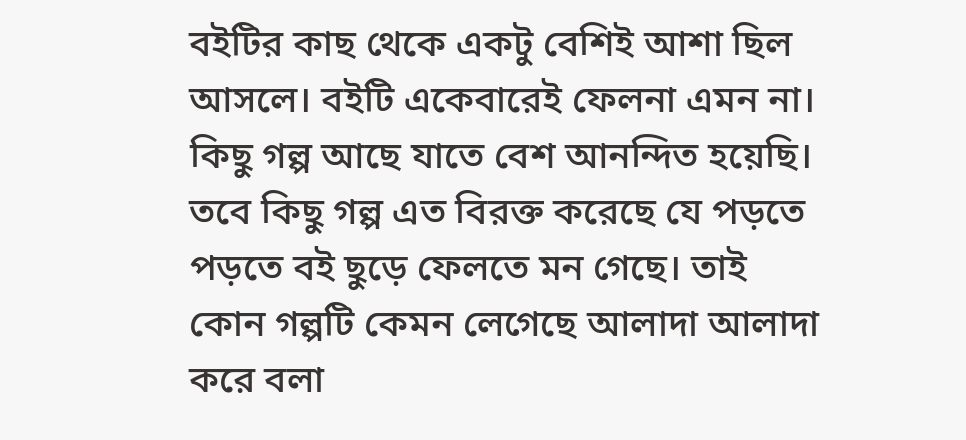বইটির কাছ থেকে একটু বেশিই আশা ছিল আসলে। বইটি একেবারেই ফেলনা এমন না। কিছু গল্প আছে যাতে বেশ আনন্দিত হয়েছি। তবে কিছু গল্প এত বিরক্ত করেছে যে পড়তে পড়তে বই ছুড়ে ফেলতে মন গেছে। তাই কোন গল্পটি কেমন লেগেছে আলাদা আলাদা করে বলা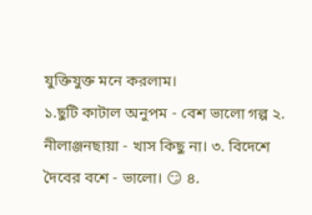যুক্তিযুক্ত মনে করলাম।
১.ছুটি কাটাল অনুপম - বেশ ভালো গল্প ২. নীলাঞ্জনছায়া - খাস কিছু না। ৩. বিদেশে দৈবের বশে - ভালো। 😏 ৪.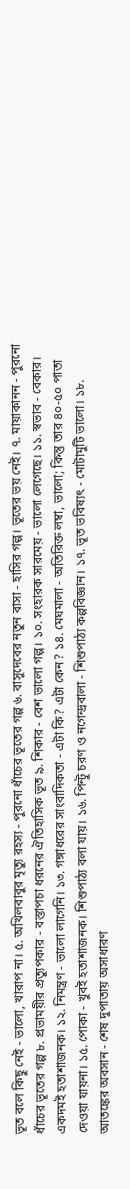ভূত বলে কিছু নেই - ভালো, খারাপ না। ৫. অখিলবাবুর মৃত্যু রহস্য - পুরনো ধাঁচের ভূতের গল্প ৬. বাসুদেবের নতুন বাসা - হাসির গল্প। ভূতের ভয় নেই। ৭. মায়াকানন - পুরনো ধাঁচের ভূতের গল্প ৮. প্রভাময়ীর প্রত্যুপকার - বস্তাপচা ধরনের ঐতিহাসিক ভূত ৯. শিকার - বেশ ভালো গল্প। ১০. সংহারক সারমেয় - ভালো লেগেছে। ১১. স্বভাব - বেকার। একদমই হতাশাজনক। ১২. নিমন্ত্রণ - ভালো লাগেনি। ১৩. গঙ্গাধরের সাংবাদিকতা - এটা কি? এটা কেন? ১৪. মেঘমালা - অতিরিক্ত লম্বা, ভালো; কিন্তু তার ৪০-৫০ পাতা দেওয়া যায়না। ১৫. পোকা - খুবই হতাশাজনক। শিশুপাঠ্য বলা যায়। ১৬. পিন্টু চরণ ও নগেন্দ্রবালা - শিশুপাঠ্য কল্পবিজ্ঞান। ১৭. ভূত ভবিষ্যৎ - মোটামুটি ভালো। ১৮. আতঙ্কের অবসান - শেষ দুপাতায় অসাধারণ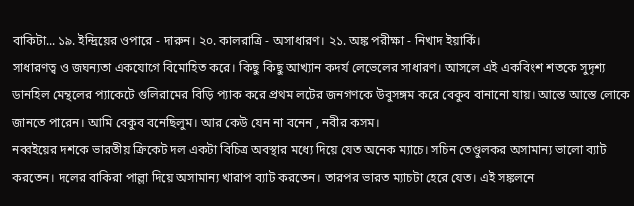বাকিটা... ১৯. ইন্দ্রিয়ের ওপারে - দারুন। ২০. কালরাত্রি - অসাধারণ। ২১. অঙ্ক পরীক্ষা - নিখাদ ইয়ার্কি।
সাধারণত্ব ও জঘন্যতা একযোগে বিমোহিত করে। কিছু কিছু আখ্যান কদর্য লেভেলের সাধারণ। আসলে এই একবিংশ শতকে সুদৃশ্য ডানহিল মেন্থলের প্যাকেটে গুলিরামের বিড়ি প্যাক করে প্রথম লটের জনগণকে উবুসঙ্গম করে বেকুব বানানো যায়। আস্তে আস্তে লোকে জানতে পারেন। আমি বেকুব বনেছিলুম। আর কেউ যেন না বনেন , নবীর কসম।
নব্বইয়ের দশকে ভারতীয় ক্রিকেট দল একটা বিচিত্র অবস্থার মধ্যে দিয়ে যেত অনেক ম্যাচে। সচিন তেণ্ডুলকর অসামান্য ভালো ব্যাট করতেন। দলের বাকিরা পাল্লা দিয়ে অসামান্য খারাপ ব্যাট করতেন। তারপর ভারত ম্যাচটা হেরে যেত। এই সঙ্কলনে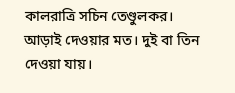কালরাত্রি সচিন তেণ্ডুলকর।
আড়াই দেওয়ার মত। দুই বা তিন দেওয়া যায়।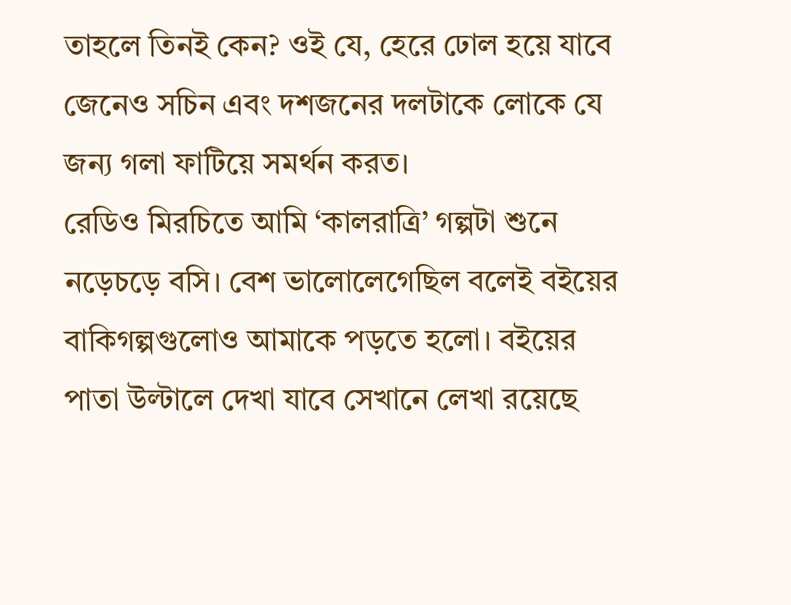তাহলে তিনই কেন? ওই যে, হেরে ঢোল হয়ে যাবে জেনেও সচিন এবং দশজনের দলটাকে লোকে যে জন্য গলা ফাটিয়ে সমর্থন করত।
রেডিও মিরচিতে আমি ‘কালরাত্রি’ গল্পটা শুনে নড়েচড়ে বসি। বেশ ভালোলেগেছিল বলেই বইয়ের বাকিগল্পগুলোও আমাকে পড়তে হলো। বইয়ের পাতা উল্টালে দেখা যাবে সেখানে লেখা রয়েছে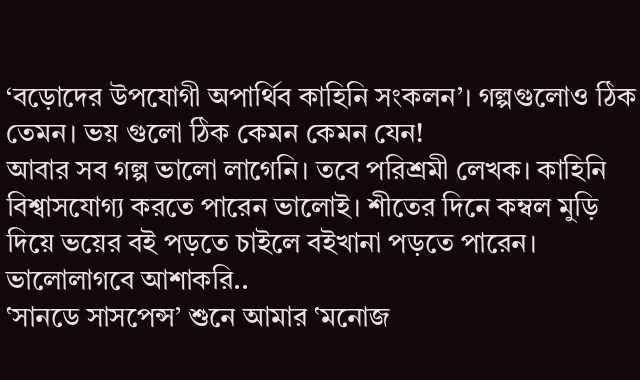‘বড়োদের উপযোগী অপার্থিব কাহিনি সংকলন’। গল্পগুলোও ঠিক তেমন। ভয় গুলো ঠিক কেমন কেমন যেন!
আবার সব গল্প ভালো লাগেনি। তবে পরিশ্রমী লেখক। কাহিনি বিশ্বাসযোগ্য করতে পারেন ভালোই। শীতের দিনে কম্বল মুড়ি দিয়ে ভয়ের বই পড়তে চাইলে বইখানা পড়তে পারেন। ভালোলাগবে আশাকরি..
‛সানডে সাসপেন্স’ শুনে আমার ‛মনোজ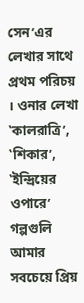সেন’এর লেখার সাথে প্রথম পরিচয় । ওনার লেখা ‛কালরাত্রি’, ‛শিকার’, ‛ইন্দ্রিয়ের ওপারে’ গল্পগুলি আমার সবচেয়ে প্রিয়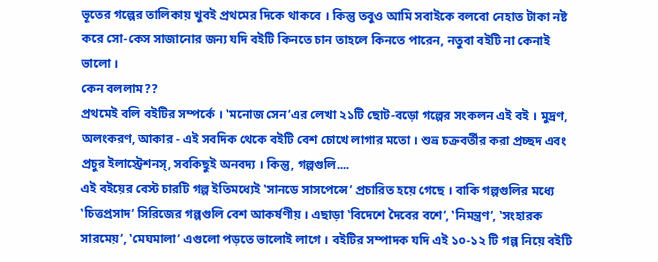ভূতের গল্পের তালিকায় খুবই প্রথমের দিকে থাকবে । কিন্তু তবুও আমি সবাইকে বলবো নেহাত টাকা নষ্ট করে সো-কেস সাজানোর জন্য যদি বইটি কিনতে চান তাহলে কিনতে পারেন, নতুবা বইটি না কেনাই ভালো ।
কেন বললাম??
প্রথমেই বলি বইটির সম্পর্কে । ‛মনোজ সেন’এর লেখা ২১টি ছোট-বড়ো গল্পের সংকলন এই বই । মুদ্রণ, অলংকরণ, আকার - এই সবদিক থেকে বইটি বেশ চোখে লাগার মতো । শুভ্র চক্রবর্তীর করা প্রচ্ছদ এবং প্রচুর ইলাস্ট্রেশনস্, সবকিছুই অনবদ্য । কিন্তু, গল্পগুলি....
এই বইয়ের বেস্ট চারটি গল্প ইতিমধ্যেই ‛সানডে সাসপেন্সে’ প্রচারিত হয়ে গেছে । বাকি গল্পগুলির মধ্যে ‛চিত্তপ্রসাদ’ সিরিজের গল্পগুলি বেশ আকর্ষণীয় । এছাড়া ‛বিদেশে দৈবের বশে’, ‛নিমন্ত্রণ’, ‛সংহারক সারমেয়’, ‛মেঘমালা’ এগুলো পড়তে ভালোই লাগে । বইটির সম্পাদক যদি এই ১০-১২ টি গল্প নিয়ে বইটি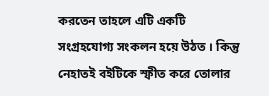করতেন তাহলে এটি একটি সংগ্রহযোগ্য সংকলন হয়ে উঠত । কিন্তু নেহাতই বইটিকে স্ফীত করে তোলার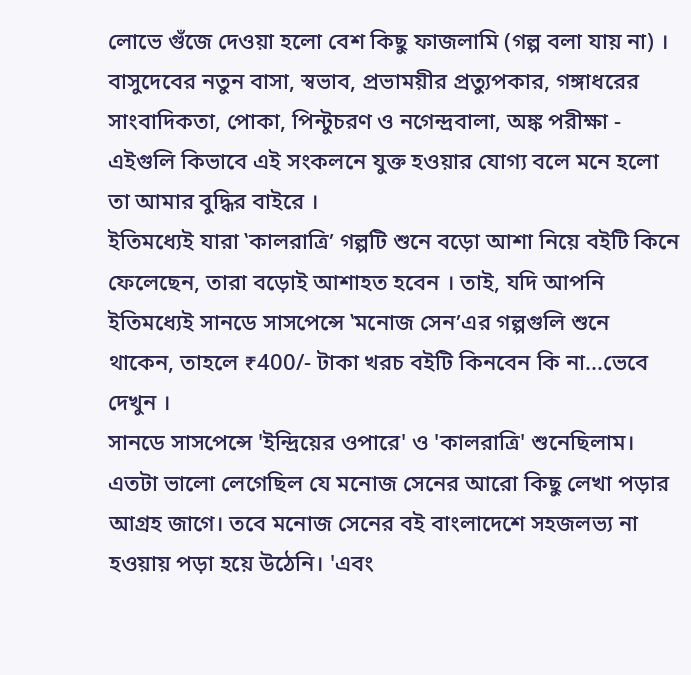লোভে গুঁজে দেওয়া হলো বেশ কিছু ফাজলামি (গল্প বলা যায় না) । বাসুদেবের নতুন বাসা, স্বভাব, প্রভাময়ীর প্রত্যুপকার, গঙ্গাধরের সাংবাদিকতা, পোকা, পিন্টুচরণ ও নগেন্দ্রবালা, অঙ্ক পরীক্ষা - এইগুলি কিভাবে এই সংকলনে যুক্ত হওয়ার যোগ্য বলে মনে হলো তা আমার বুদ্ধির বাইরে ।
ইতিমধ্যেই যারা ‛কালরাত্রি’ গল্পটি শুনে বড়ো আশা নিয়ে বইটি কিনে ফেলেছেন, তারা বড়োই আশাহত হবেন । তাই, যদি আপনি ইতিমধ্যেই সানডে সাসপেন্সে ‛মনোজ সেন’এর গল্পগুলি শুনে থাকেন, তাহলে ₹400/- টাকা খরচ বইটি কিনবেন কি না...ভেবে দেখুন ।
সানডে সাসপেন্সে 'ইন্দ্রিয়ের ওপারে' ও 'কালরাত্রি' শুনেছিলাম। এতটা ভালো লেগেছিল যে মনোজ সেনের আরো কিছু লেখা পড়ার আগ্রহ জাগে। তবে মনোজ সেনের বই বাংলাদেশে সহজলভ্য না হওয়ায় পড়া হয়ে উঠেনি। 'এবং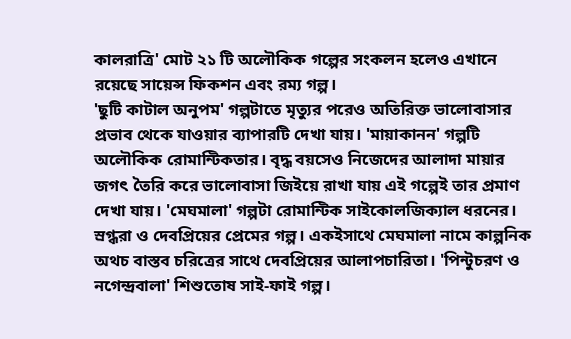কালরাত্রি' মোট ২১ টি অলৌকিক গল্পের সংকলন হলেও এখানে রয়েছে সায়েন্স ফিকশন এবং রম্য গল্প।
'ছুটি কাটাল অনুপম' গল্পটাতে মৃত্যুর পরেও অতিরিক্ত ভালোবাসার প্রভাব থেকে যাওয়ার ব্যাপারটি দেখা যায়। 'মায়াকানন' গল্পটি অলৌকিক রোমান্টিকতার। বৃদ্ধ বয়সেও নিজেদের আলাদা মায়ার জগৎ তৈরি করে ভালোবাসা জিইয়ে রাখা যায় এই গল্পেই তার প্রমাণ দেখা যায়। 'মেঘমালা' গল্পটা রোমান্টিক সাইকোলজিক্যাল ধরনের। স্রগ্ধরা ও দেবপ্রিয়ের প্রেমের গল্প। একইসাথে মেঘমালা নামে কাল্পনিক অথচ বাস্তব চরিত্রের সাথে দেবপ্রিয়ের আলাপচারিতা। 'পিন্টুচরণ ও নগেন্দ্রবালা' শিশুতোষ সাই-ফাই গল্প।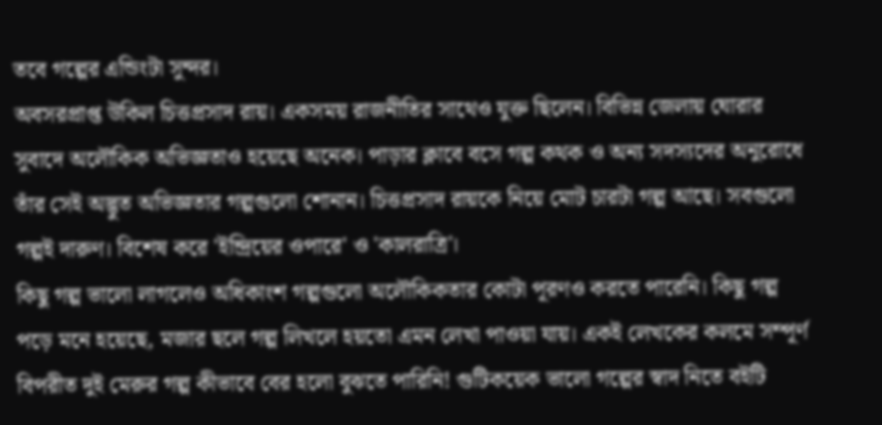তবে গল্পের এন্ডিংটা সুন্দর।
অবসরপ্রাপ্ত উকিল চিত্তপ্রসাদ রায়। একসময় রাজনীতির সাথেও যুক্ত ছিলেন। বিভিন্ন জেলায় ঘোরার সুবাদে অলৌকিক অভিজ্ঞতাও হয়েছে অনেক। পাড়ার ক্লাবে বসে গল্প কথক ও অন্য সদস্যদের অনুরোধে তাঁর সেই অদ্ভুত অভিজ্ঞতার গল্পগুলো শোনান। চিত্তপ্রসাদ রায়কে নিয়ে মোট চারটা গল্প আছে। সবগুলো গল্পই দারুণ। বিশেষ করে 'ইন্দ্রিয়ের ওপারে' ও 'কালরাত্রি'।
কিছু গল্প ভালো লাগলেও অধিকাংশ গল্পগুলো অলৌকিকতার কোটা পূরণও করতে পারেনি। কিছু গল্প পড়ে মনে হয়েছে, মজার ছলে গল্প লিখলে হয়তো এমন লেখা পাওয়া যায়। একই লেখকের কলমে সম্পূর্ণ বিপরীত দুই মেরুর গল্প কীভাবে বের হলো বুঝতে পারিনি! গুটিকয়েক ভালো গল্পের স্বাদ নিতে বইটি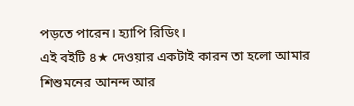পড়তে পারেন। হ্যাপি রিডিং।
এই বইটি ৪★ দেওয়ার একটাই কারন তা হলো আমার শিশুমনের আনন্দ আর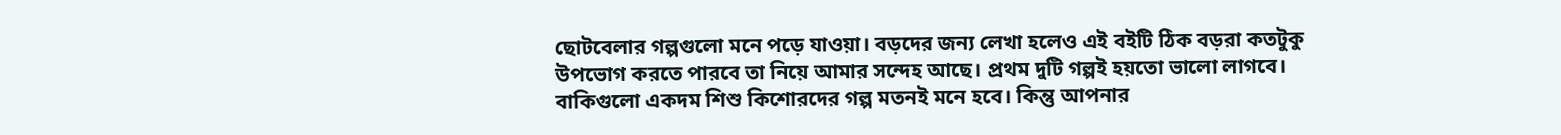ছোটবেলার গল্পগুলো মনে পড়ে যাওয়া। বড়দের জন্য লেখা হলেও এই বইটি ঠিক বড়রা কতটুকু উপভোগ করতে পারবে তা নিয়ে আমার সন্দেহ আছে। প্রথম দুটি গল্পই হয়তো ভালো লাগবে। বাকিগুলো একদম শিশু কিশোরদের গল্প মতনই মনে হবে। কিন্তু আপনার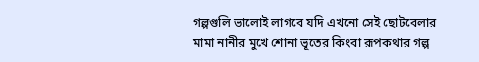গল্পগুলি ভালোই লাগবে যদি এখনো সেই ছোটবেলার মামা নানীর মুখে শোনা ভূতের কিংবা রূপকথার গল্প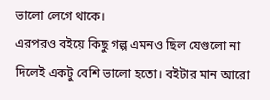ভালো লেগে থাকে।
এরপরও বইয়ে কিছু গল্প এমনও ছিল যেগুলো না দিলেই একটু বেশি ভালো হতো। বইটার মান আরো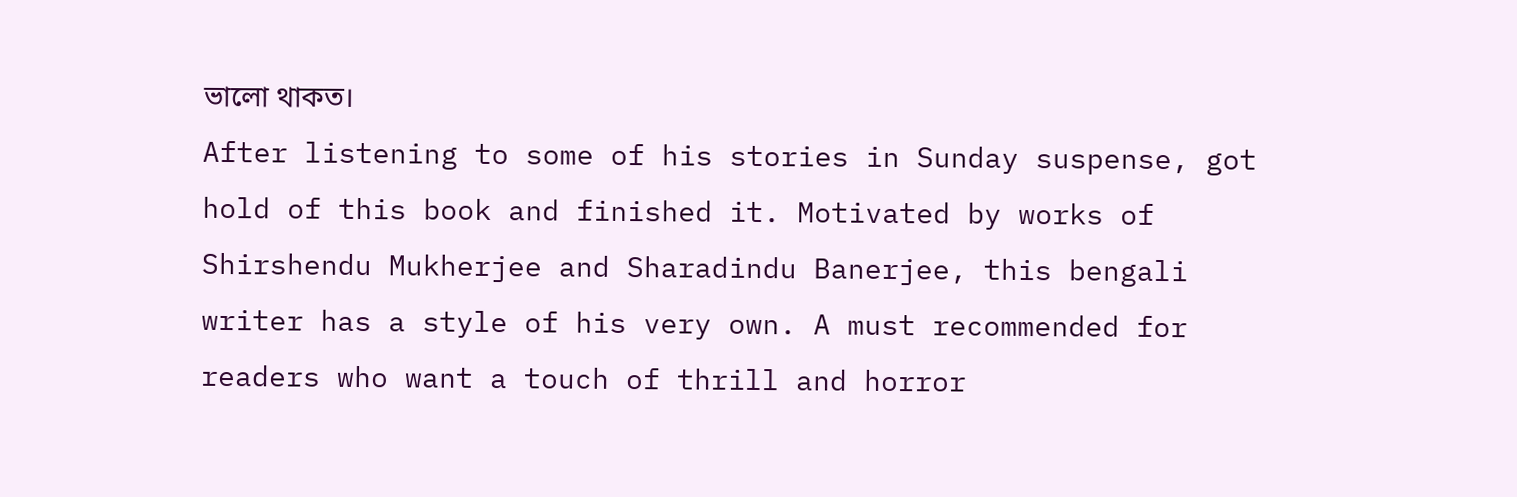ভালো থাকত।
After listening to some of his stories in Sunday suspense, got hold of this book and finished it. Motivated by works of Shirshendu Mukherjee and Sharadindu Banerjee, this bengali writer has a style of his very own. A must recommended for readers who want a touch of thrill and horror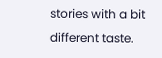stories with a bit different taste.